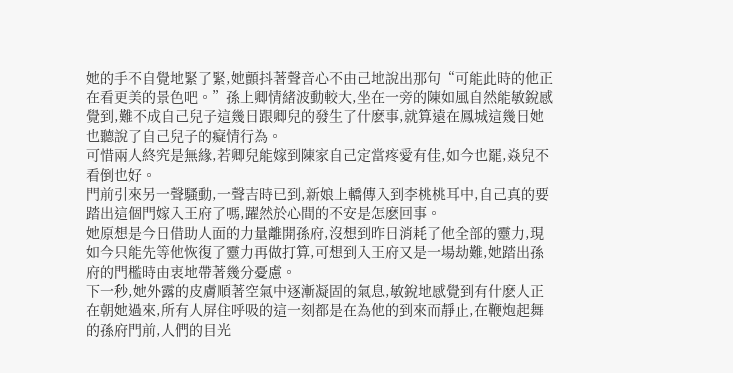她的手不自覺地緊了緊,她顫抖著聲音心不由己地說出那句“可能此時的他正在看更美的景色吧。”孫上卿情緒波動較大,坐在一旁的陳如風自然能敏銳感覺到,難不成自己兒子這幾日跟卿兒的發生了什麽事,就算遠在鳳城這幾日她也聽說了自己兒子的癡情行為。
可惜兩人終究是無緣,若卿兒能嫁到陳家自己定當疼愛有佳,如今也罷,焱兒不看倒也好。
門前引來另一聲騷動,一聲吉時已到,新娘上轎傳入到李桃桃耳中,自己真的要踏出這個門嫁入王府了嗎,躍然於心間的不安是怎麽回事。
她原想是今日借助人面的力量離開孫府,沒想到昨日消耗了他全部的靈力,現如今只能先等他恢復了靈力再做打算,可想到入王府又是一場劫難,她踏出孫府的門檻時由衷地帶著幾分憂慮。
下一秒,她外露的皮膚順著空氣中逐漸凝固的氣息,敏銳地感覺到有什麽人正在朝她過來,所有人屏住呼吸的這一刻都是在為他的到來而靜止,在鞭炮起舞的孫府門前,人們的目光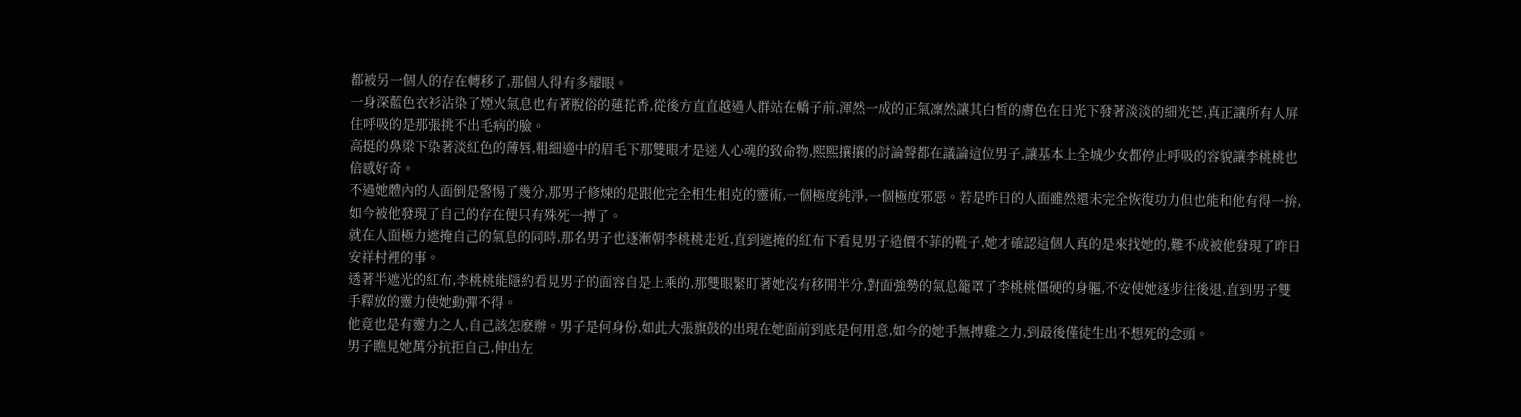都被另一個人的存在轉移了,那個人得有多耀眼。
一身深藍色衣衫沾染了煙火氣息也有著脫俗的蓮花香,從後方直直越過人群站在轎子前,渾然一成的正氣凜然讓其白皙的膚色在日光下發著淡淡的細光芒,真正讓所有人屏住呼吸的是那張挑不出毛病的臉。
高挺的鼻梁下染著淡紅色的薄唇,粗細適中的眉毛下那雙眼才是迷人心魂的致命物,熙熙攘攘的討論聲都在議論這位男子,讓基本上全城少女都停止呼吸的容貌讓李桃桃也倍感好奇。
不過她體內的人面倒是警惕了幾分,那男子修煉的是跟他完全相生相克的靈術,一個極度純淨,一個極度邪惡。若是昨日的人面雖然還未完全恢復功力但也能和他有得一拚,如今被他發現了自己的存在便只有殊死一搏了。
就在人面極力遮掩自己的氣息的同時,那名男子也逐漸朝李桃桃走近,直到遮掩的紅布下看見男子造價不菲的靴子,她才確認這個人真的是來找她的,難不成被他發現了昨日安祥村裡的事。
透著半遮光的紅布,李桃桃能隱約看見男子的面容自是上乘的,那雙眼緊盯著她沒有移開半分,對面強勢的氣息籠罩了李桃桃僵硬的身軀,不安使她逐步往後退,直到男子雙手釋放的靈力使她動彈不得。
他竟也是有靈力之人,自己該怎麽辦。男子是何身份,如此大張旗鼓的出現在她面前到底是何用意,如今的她手無搏雞之力,到最後僅徒生出不想死的念頭。
男子瞧見她萬分抗拒自己,伸出左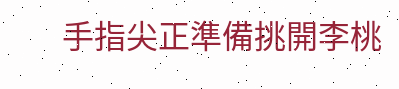手指尖正準備挑開李桃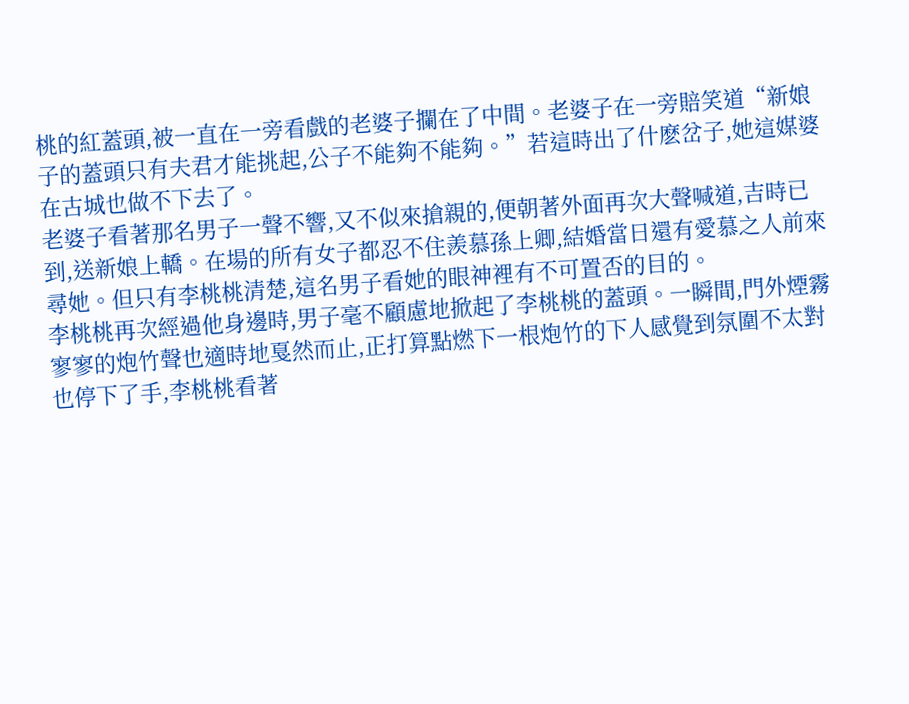桃的紅蓋頭,被一直在一旁看戲的老婆子攔在了中間。老婆子在一旁賠笑道“新娘子的蓋頭只有夫君才能挑起,公子不能夠不能夠。”若這時出了什麽岔子,她這媒婆在古城也做不下去了。
老婆子看著那名男子一聲不響,又不似來搶親的,便朝著外面再次大聲喊道,吉時已到,送新娘上轎。在場的所有女子都忍不住羨慕孫上卿,結婚當日還有愛慕之人前來尋她。但只有李桃桃清楚,這名男子看她的眼神裡有不可置否的目的。
李桃桃再次經過他身邊時,男子毫不顧慮地掀起了李桃桃的蓋頭。一瞬間,門外煙霧寥寥的炮竹聲也適時地戛然而止,正打算點燃下一根炮竹的下人感覺到氛圍不太對也停下了手,李桃桃看著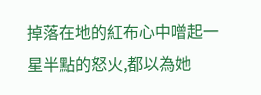掉落在地的紅布心中噌起一星半點的怒火,都以為她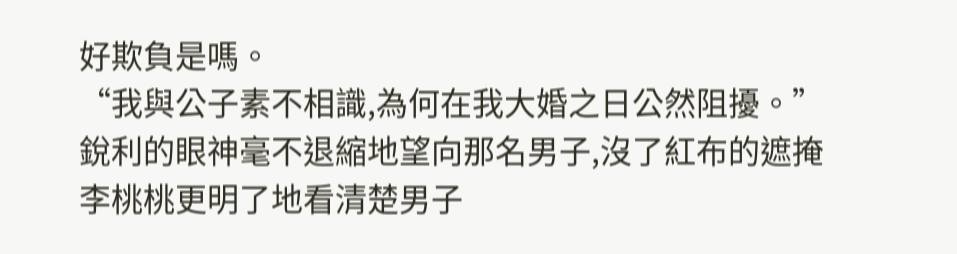好欺負是嗎。
“我與公子素不相識,為何在我大婚之日公然阻擾。”銳利的眼神毫不退縮地望向那名男子,沒了紅布的遮掩李桃桃更明了地看清楚男子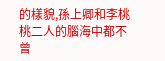的樣貌,孫上卿和李桃桃二人的腦海中都不曾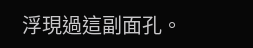浮現過這副面孔。